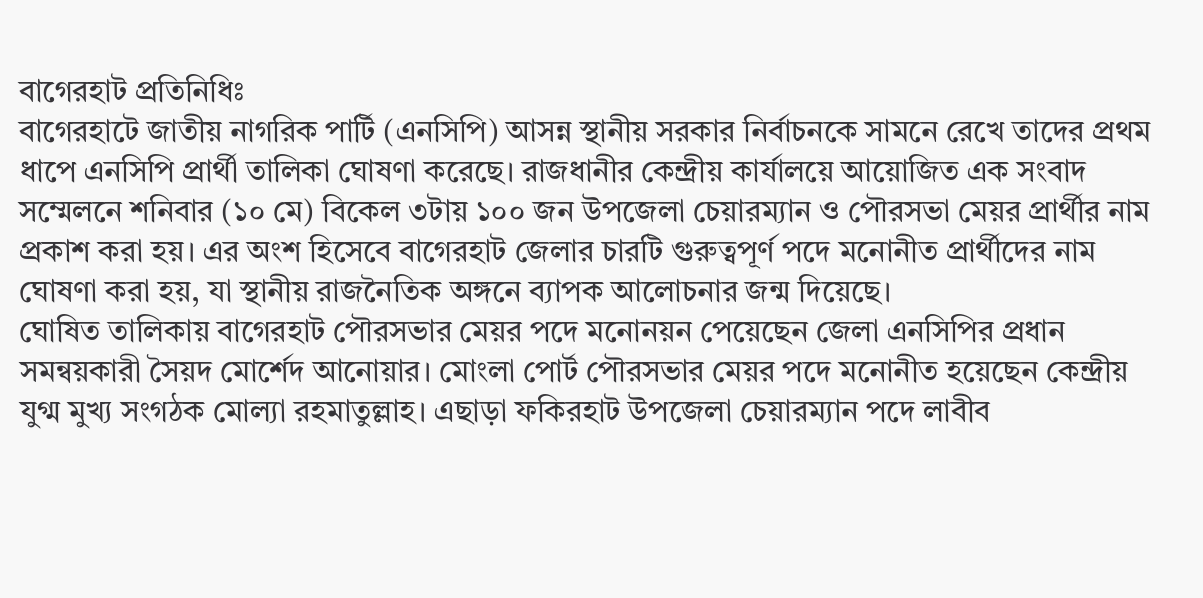বাগেরহাট প্রতিনিধিঃ
বাগেরহাটে জাতীয় নাগরিক পার্টি (এনসিপি) আসন্ন স্থানীয় সরকার নির্বাচনকে সামনে রেখে তাদের প্রথম ধাপে এনসিপি প্রার্থী তালিকা ঘোষণা করেছে। রাজধানীর কেন্দ্রীয় কার্যালয়ে আয়োজিত এক সংবাদ সম্মেলনে শনিবার (১০ মে) বিকেল ৩টায় ১০০ জন উপজেলা চেয়ারম্যান ও পৌরসভা মেয়র প্রার্থীর নাম প্রকাশ করা হয়। এর অংশ হিসেবে বাগেরহাট জেলার চারটি গুরুত্বপূর্ণ পদে মনোনীত প্রার্থীদের নাম ঘোষণা করা হয়, যা স্থানীয় রাজনৈতিক অঙ্গনে ব্যাপক আলোচনার জন্ম দিয়েছে।
ঘোষিত তালিকায় বাগেরহাট পৌরসভার মেয়র পদে মনোনয়ন পেয়েছেন জেলা এনসিপির প্রধান সমন্বয়কারী সৈয়দ মোর্শেদ আনোয়ার। মোংলা পোর্ট পৌরসভার মেয়র পদে মনোনীত হয়েছেন কেন্দ্রীয় যুগ্ম মুখ্য সংগঠক মোল্যা রহমাতুল্লাহ। এছাড়া ফকিরহাট উপজেলা চেয়ারম্যান পদে লাবীব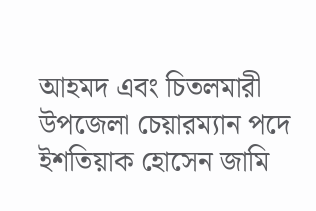আহমদ এবং চিতলমারী উপজেলা চেয়ারম্যান পদে ইশতিয়াক হোসেন জামি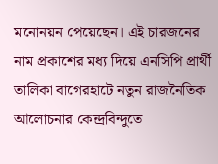মনোনয়ন পেয়েছেন। এই চারজনের নাম প্রকাশের মধ্য দিয়ে এনসিপি প্রার্থী তালিকা বাগেরহাটে নতুন রাজনৈতিক আলোচনার কেন্দ্রবিন্দুতে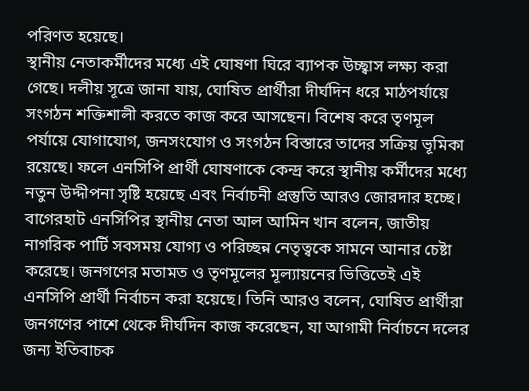পরিণত হয়েছে।
স্থানীয় নেতাকর্মীদের মধ্যে এই ঘোষণা ঘিরে ব্যাপক উচ্ছ্বাস লক্ষ্য করা গেছে। দলীয় সূত্রে জানা যায়, ঘোষিত প্রার্থীরা দীর্ঘদিন ধরে মাঠপর্যায়ে সংগঠন শক্তিশালী করতে কাজ করে আসছেন। বিশেষ করে তৃণমূল পর্যায়ে যোগাযোগ, জনসংযোগ ও সংগঠন বিস্তারে তাদের সক্রিয় ভূমিকা রয়েছে। ফলে এনসিপি প্রার্থী ঘোষণাকে কেন্দ্র করে স্থানীয় কর্মীদের মধ্যে নতুন উদ্দীপনা সৃষ্টি হয়েছে এবং নির্বাচনী প্রস্তুতি আরও জোরদার হচ্ছে।
বাগেরহাট এনসিপির স্থানীয় নেতা আল আমিন খান বলেন, জাতীয় নাগরিক পার্টি সবসময় যোগ্য ও পরিচ্ছন্ন নেতৃত্বকে সামনে আনার চেষ্টা করেছে। জনগণের মতামত ও তৃণমূলের মূল্যায়নের ভিত্তিতেই এই এনসিপি প্রার্থী নির্বাচন করা হয়েছে। তিনি আরও বলেন, ঘোষিত প্রার্থীরা জনগণের পাশে থেকে দীর্ঘদিন কাজ করেছেন, যা আগামী নির্বাচনে দলের জন্য ইতিবাচক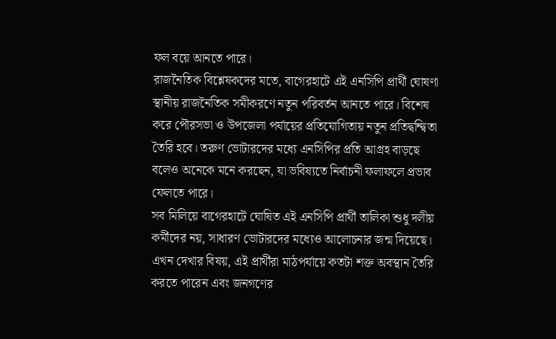ফল বয়ে আনতে পারে।
রাজনৈতিক বিশ্লেষকদের মতে, বাগেরহাটে এই এনসিপি প্রার্থী ঘোষণা স্থানীয় রাজনৈতিক সমীকরণে নতুন পরিবর্তন আনতে পারে। বিশেষ করে পৌরসভা ও উপজেলা পর্যায়ের প্রতিযোগিতায় নতুন প্রতিদ্বন্দ্বিতা তৈরি হবে। তরুণ ভোটারদের মধ্যে এনসিপির প্রতি আগ্রহ বাড়ছে বলেও অনেকে মনে করছেন, যা ভবিষ্যতে নির্বাচনী ফলাফলে প্রভাব ফেলতে পারে।
সব মিলিয়ে বাগেরহাটে ঘোষিত এই এনসিপি প্রার্থী তালিকা শুধু দলীয় কর্মীদের নয়, সাধারণ ভোটারদের মধ্যেও আলোচনার জন্ম দিয়েছে। এখন দেখার বিষয়, এই প্রার্থীরা মাঠপর্যায়ে কতটা শক্ত অবস্থান তৈরি করতে পারেন এবং জনগণের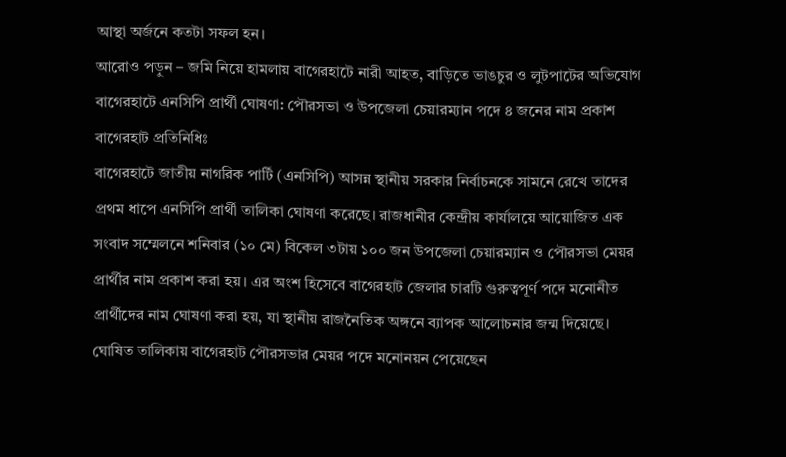আস্থা অর্জনে কতটা সফল হন।
আরোও পড়ুন – জমি নিয়ে হামলায় বাগেরহাটে নারী আহত, বাড়িতে ভাঙচুর ও লুটপাটের অভিযোগ
বাগেরহাটে এনসিপি প্রার্থী ঘোষণা: পৌরসভা ও উপজেলা চেয়ারম্যান পদে ৪ জনের নাম প্রকাশ
বাগেরহাট প্রতিনিধিঃ
বাগেরহাটে জাতীয় নাগরিক পার্টি (এনসিপি) আসন্ন স্থানীয় সরকার নির্বাচনকে সামনে রেখে তাদের প্রথম ধাপে এনসিপি প্রার্থী তালিকা ঘোষণা করেছে। রাজধানীর কেন্দ্রীয় কার্যালয়ে আয়োজিত এক সংবাদ সম্মেলনে শনিবার (১০ মে) বিকেল ৩টায় ১০০ জন উপজেলা চেয়ারম্যান ও পৌরসভা মেয়র প্রার্থীর নাম প্রকাশ করা হয়। এর অংশ হিসেবে বাগেরহাট জেলার চারটি গুরুত্বপূর্ণ পদে মনোনীত প্রার্থীদের নাম ঘোষণা করা হয়, যা স্থানীয় রাজনৈতিক অঙ্গনে ব্যাপক আলোচনার জন্ম দিয়েছে।
ঘোষিত তালিকায় বাগেরহাট পৌরসভার মেয়র পদে মনোনয়ন পেয়েছেন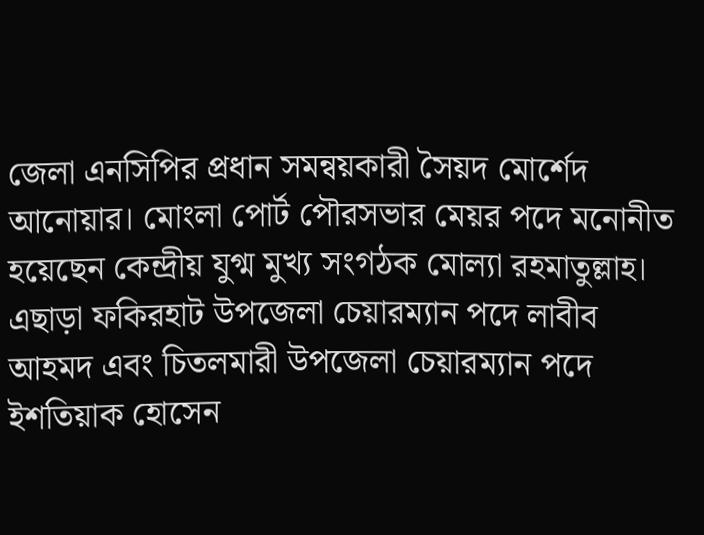জেলা এনসিপির প্রধান সমন্বয়কারী সৈয়দ মোর্শেদ আনোয়ার। মোংলা পোর্ট পৌরসভার মেয়র পদে মনোনীত হয়েছেন কেন্দ্রীয় যুগ্ম মুখ্য সংগঠক মোল্যা রহমাতুল্লাহ। এছাড়া ফকিরহাট উপজেলা চেয়ারম্যান পদে লাবীব আহমদ এবং চিতলমারী উপজেলা চেয়ারম্যান পদে ইশতিয়াক হোসেন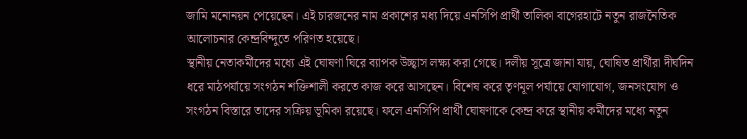জামি মনোনয়ন পেয়েছেন। এই চারজনের নাম প্রকাশের মধ্য দিয়ে এনসিপি প্রার্থী তালিকা বাগেরহাটে নতুন রাজনৈতিক আলোচনার কেন্দ্রবিন্দুতে পরিণত হয়েছে।
স্থানীয় নেতাকর্মীদের মধ্যে এই ঘোষণা ঘিরে ব্যাপক উচ্ছ্বাস লক্ষ্য করা গেছে। দলীয় সূত্রে জানা যায়, ঘোষিত প্রার্থীরা দীর্ঘদিন ধরে মাঠপর্যায়ে সংগঠন শক্তিশালী করতে কাজ করে আসছেন। বিশেষ করে তৃণমূল পর্যায়ে যোগাযোগ, জনসংযোগ ও সংগঠন বিস্তারে তাদের সক্রিয় ভূমিকা রয়েছে। ফলে এনসিপি প্রার্থী ঘোষণাকে কেন্দ্র করে স্থানীয় কর্মীদের মধ্যে নতুন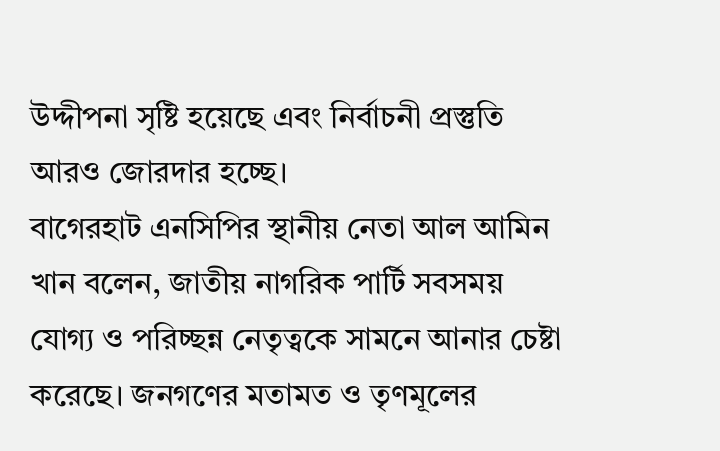উদ্দীপনা সৃষ্টি হয়েছে এবং নির্বাচনী প্রস্তুতি আরও জোরদার হচ্ছে।
বাগেরহাট এনসিপির স্থানীয় নেতা আল আমিন খান বলেন, জাতীয় নাগরিক পার্টি সবসময় যোগ্য ও পরিচ্ছন্ন নেতৃত্বকে সামনে আনার চেষ্টা করেছে। জনগণের মতামত ও তৃণমূলের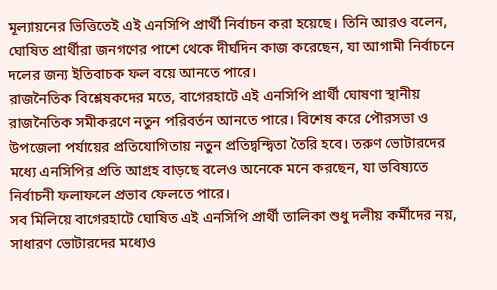মূল্যায়নের ভিত্তিতেই এই এনসিপি প্রার্থী নির্বাচন করা হয়েছে। তিনি আরও বলেন, ঘোষিত প্রার্থীরা জনগণের পাশে থেকে দীর্ঘদিন কাজ করেছেন, যা আগামী নির্বাচনে দলের জন্য ইতিবাচক ফল বয়ে আনতে পারে।
রাজনৈতিক বিশ্লেষকদের মতে, বাগেরহাটে এই এনসিপি প্রার্থী ঘোষণা স্থানীয় রাজনৈতিক সমীকরণে নতুন পরিবর্তন আনতে পারে। বিশেষ করে পৌরসভা ও উপজেলা পর্যায়ের প্রতিযোগিতায় নতুন প্রতিদ্বন্দ্বিতা তৈরি হবে। তরুণ ভোটারদের মধ্যে এনসিপির প্রতি আগ্রহ বাড়ছে বলেও অনেকে মনে করছেন, যা ভবিষ্যতে নির্বাচনী ফলাফলে প্রভাব ফেলতে পারে।
সব মিলিয়ে বাগেরহাটে ঘোষিত এই এনসিপি প্রার্থী তালিকা শুধু দলীয় কর্মীদের নয়, সাধারণ ভোটারদের মধ্যেও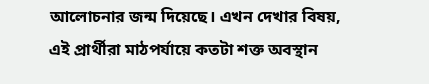আলোচনার জন্ম দিয়েছে। এখন দেখার বিষয়, এই প্রার্থীরা মাঠপর্যায়ে কতটা শক্ত অবস্থান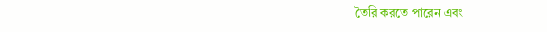তৈরি করতে পারেন এবং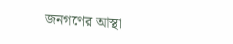জনগণের আস্থা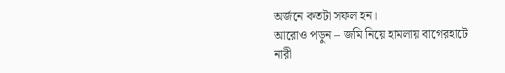অর্জনে কতটা সফল হন।
আরোও পড়ুন – জমি নিয়ে হামলায় বাগেরহাটে নারী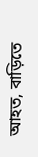আহত, বাড়িতে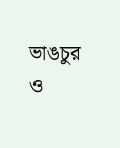ভাঙচুর ও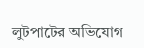লুটপাটের অভিযোগ